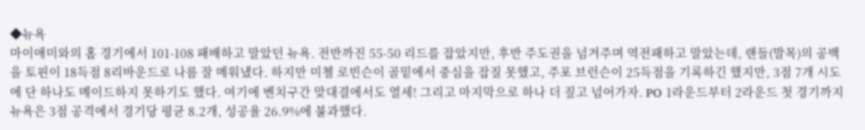◆뉴욕
마이애미와의 홈 경기에서 101-108 패배하고 말았던 뉴욕. 전반까진 55-50 리드를 잡았지만, 후반 주도권을 넘겨주며 역전패하고 말았는데, 랜들(발목)의 공백을 토핀이 18득점 8리바운드로 나름 잘 메워냈다. 하지만 미첼 로빈슨이 골밑에서 중심을 잡질 못했고, 주포 브런슨이 25득점을 기록하긴 했지만, 3점 7개 시도에 단 하나도 메이드하지 못하기도 했다. 여기에 벤치구간 맞대결에서도 열세! 그리고 마지막으로 하나 더 짚고 넘어가자. PO 1라운드부터 2라운드 첫 경기까지 뉴욕은 3점 공격에서 경기당 평균 8.2개, 성공율 26.9%에 불과했다.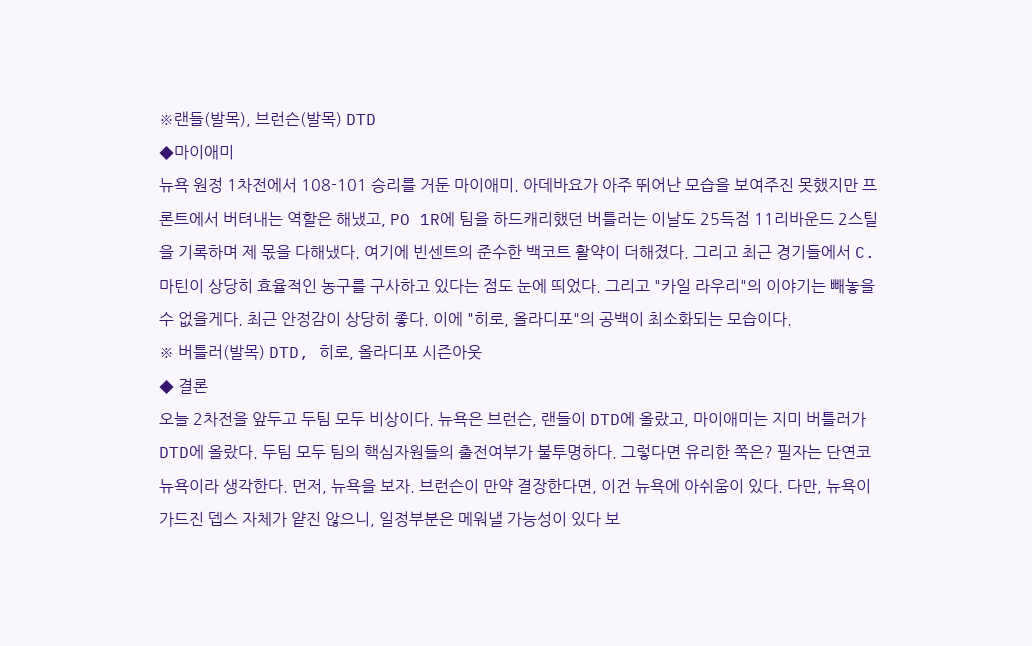※랜들(발목), 브런슨(발목) DTD
◆마이애미
뉴욕 원정 1차전에서 108-101 승리를 거둔 마이애미. 아데바요가 아주 뛰어난 모습을 보여주진 못했지만 프론트에서 버텨내는 역할은 해냈고, PO 1R에 팀을 하드캐리했던 버틀러는 이날도 25득점 11리바운드 2스틸을 기록하며 제 몫을 다해냈다. 여기에 빈센트의 준수한 백코트 활약이 더해졌다. 그리고 최근 경기들에서 C.마틴이 상당히 효율적인 농구를 구사하고 있다는 점도 눈에 띄었다. 그리고 "카일 라우리"의 이야기는 빼놓을 수 없을게다. 최근 안정감이 상당히 좋다. 이에 "히로, 올라디포"의 공백이 최소화되는 모습이다.
※ 버틀러(발목) DTD, 히로, 올라디포 시즌아웃
◆ 결론
오늘 2차전을 앞두고 두팀 모두 비상이다. 뉴욕은 브런슨, 랜들이 DTD에 올랐고, 마이애미는 지미 버틀러가 DTD에 올랐다. 두팀 모두 팀의 핵심자원들의 출전여부가 불투명하다. 그렇다면 유리한 쪽은? 필자는 단연코 뉴욕이라 생각한다. 먼저, 뉴욕을 보자. 브런슨이 만약 결장한다면, 이건 뉴욕에 아쉬움이 있다. 다만, 뉴욕이 가드진 뎁스 자체가 얕진 않으니, 일정부분은 메워낼 가능성이 있다 보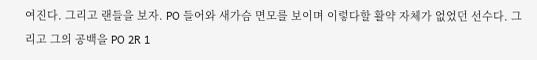여진다. 그리고 랜들을 보자. PO 들어와 새가슴 면모를 보이며 이렇다할 활약 자체가 없었던 선수다. 그리고 그의 공백을 PO 2R 1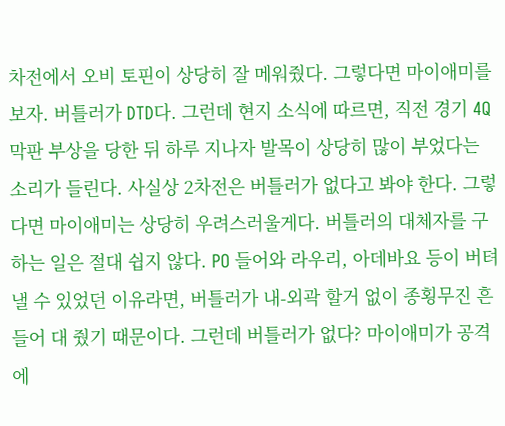차전에서 오비 토핀이 상당히 잘 메워줬다. 그렇다면 마이애미를 보자. 버틀러가 DTD다. 그런데 현지 소식에 따르면, 직전 경기 4Q 막판 부상을 당한 뒤 하루 지나자 발목이 상당히 많이 부었다는 소리가 들린다. 사실상 2차전은 버틀러가 없다고 봐야 한다. 그렇다면 마이애미는 상당히 우려스러울게다. 버틀러의 대체자를 구하는 일은 절대 쉽지 않다. PO 들어와 라우리, 아데바요 등이 버텨낼 수 있었던 이유라면, 버틀러가 내-외곽 할거 없이 종횡무진 흔들어 대 줬기 때문이다. 그런데 버틀러가 없다? 마이애미가 공격에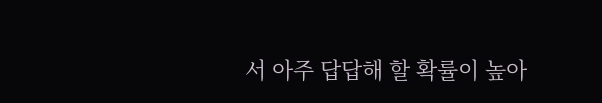서 아주 답답해 할 확률이 높아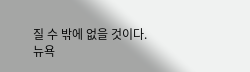질 수 밖에 없을 것이다.
뉴욕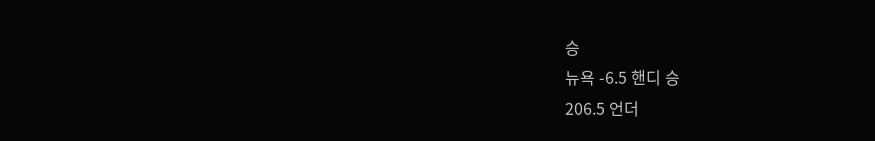승
뉴욕 -6.5 핸디 승
206.5 언더